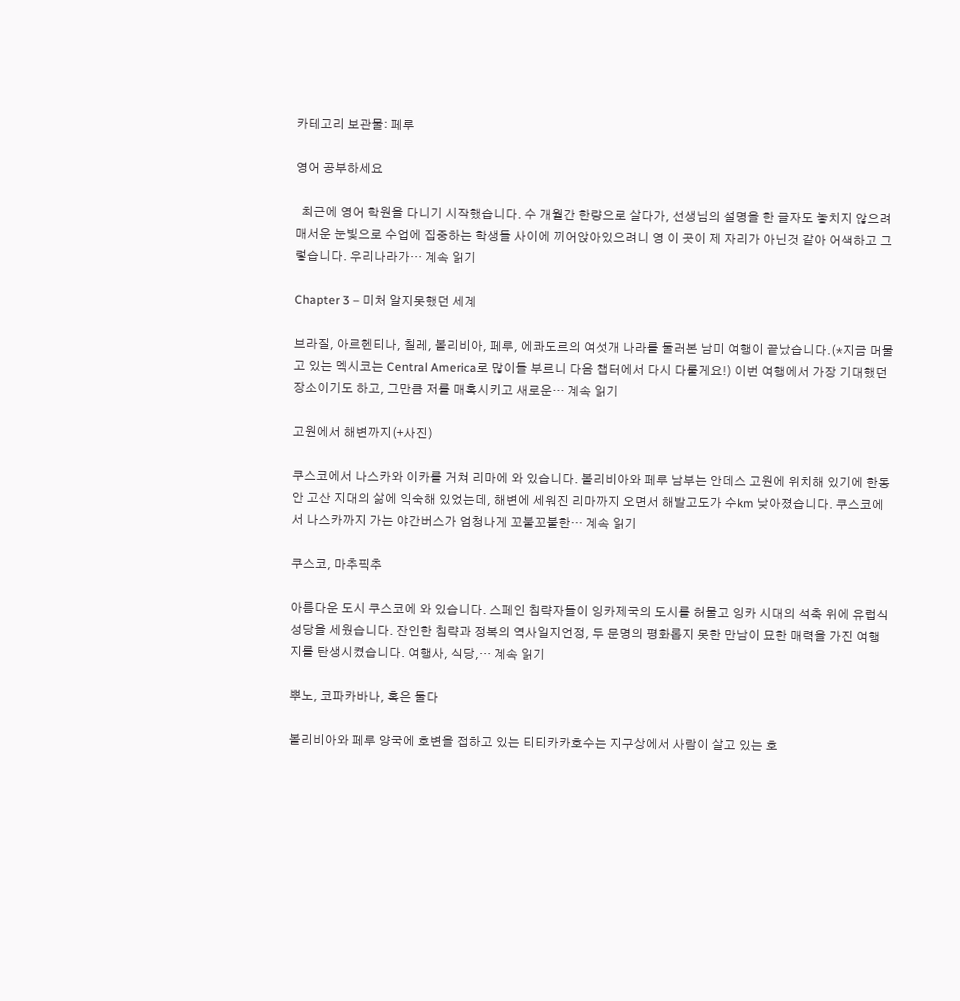카테고리 보관물: 페루

영어 공부하세요

  최근에 영어 학원을 다니기 시작했습니다. 수 개월간 한량으로 살다가, 선생님의 설명을 한 글자도 놓치지 않으려 매서운 눈빛으로 수업에 집중하는 학생들 사이에 끼어앉아있으려니 영 이 곳이 제 자리가 아닌것 같아 어색하고 그렇습니다. 우리나라가… 계속 읽기

Chapter 3 – 미처 알지못했던 세계

브라질, 아르헨티나, 칠레, 볼리비아, 페루, 에콰도르의 여섯개 나라를 둘러본 남미 여행이 끝났습니다.(*지금 머물고 있는 멕시코는 Central America로 많이들 부르니 다음 챕터에서 다시 다룰게요!) 이번 여행에서 가장 기대했던 장소이기도 하고, 그만큼 저를 매혹시키고 새로운… 계속 읽기

고원에서 해변까지(+사진)

쿠스코에서 나스카와 이카를 거쳐 리마에 와 있습니다. 볼리비아와 페루 남부는 안데스 고원에 위치해 있기에 한동안 고산 지대의 삶에 익숙해 있었는데, 해변에 세워진 리마까지 오면서 해발고도가 수km 낮아졌습니다. 쿠스코에서 나스카까지 가는 야간버스가 엄청나게 꼬불꼬불한… 계속 읽기

쿠스코, 마추픽추

아름다운 도시 쿠스코에 와 있습니다. 스페인 침략자들이 잉카제국의 도시를 허물고 잉카 시대의 석축 위에 유럽식 성당을 세웠습니다. 잔인한 침략과 정복의 역사일지언정, 두 문명의 평화롭지 못한 만남이 묘한 매력을 가진 여행지를 탄생시켰습니다. 여행사, 식당,… 계속 읽기

뿌노, 코파카바나, 혹은 둘다

볼리비아와 페루 양국에 호변을 접하고 있는 티티카카호수는 지구상에서 사람이 살고 있는 호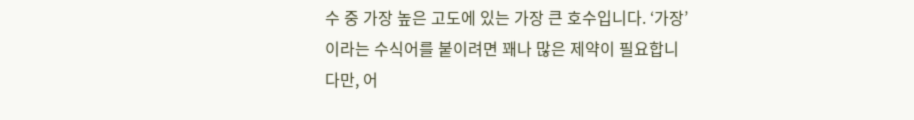수 중 가장 높은 고도에 있는 가장 큰 호수입니다. ‘가장’이라는 수식어를 붙이려면 꽤나 많은 제약이 필요합니다만, 어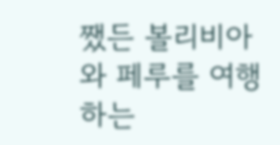쨌든 볼리비아와 페루를 여행하는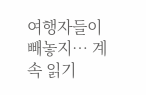여행자들이 빼놓지… 계속 읽기